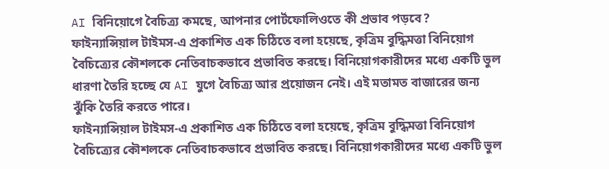AI বিনিয়োগে বৈচিত্র্য কমছে, আপনার পোর্টফোলিওতে কী প্রভাব পড়বে?
ফাইন্যান্সিয়াল টাইমস-এ প্রকাশিত এক চিঠিতে বলা হয়েছে, কৃত্রিম বুদ্ধিমত্তা বিনিয়োগ বৈচিত্র্যের কৌশলকে নেতিবাচকভাবে প্রভাবিত করছে। বিনিয়োগকারীদের মধ্যে একটি ভুল ধারণা তৈরি হচ্ছে যে AI যুগে বৈচিত্র্য আর প্রয়োজন নেই। এই মতামত বাজারের জন্য ঝুঁকি তৈরি করতে পারে।
ফাইন্যান্সিয়াল টাইমস-এ প্রকাশিত এক চিঠিতে বলা হয়েছে, কৃত্রিম বুদ্ধিমত্তা বিনিয়োগ বৈচিত্র্যের কৌশলকে নেতিবাচকভাবে প্রভাবিত করছে। বিনিয়োগকারীদের মধ্যে একটি ভুল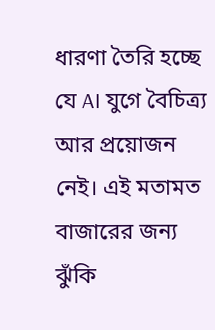ধারণা তৈরি হচ্ছে যে AI যুগে বৈচিত্র্য আর প্রয়োজন নেই। এই মতামত বাজারের জন্য ঝুঁকি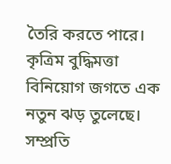তৈরি করতে পারে।
কৃত্রিম বুদ্ধিমত্তা বিনিয়োগ জগতে এক নতুন ঝড় তুলেছে। সম্প্রতি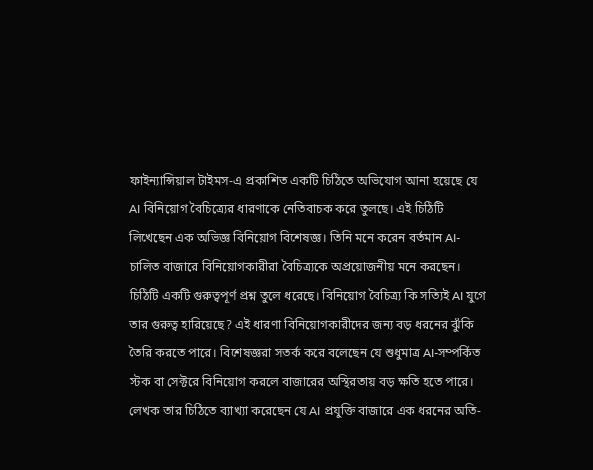ফাইন্যান্সিয়াল টাইমস-এ প্রকাশিত একটি চিঠিতে অভিযোগ আনা হয়েছে যে AI বিনিয়োগ বৈচিত্র্যের ধারণাকে নেতিবাচক করে তুলছে। এই চিঠিটি লিখেছেন এক অভিজ্ঞ বিনিয়োগ বিশেষজ্ঞ। তিনি মনে করেন বর্তমান AI-চালিত বাজারে বিনিয়োগকারীরা বৈচিত্র্যকে অপ্রয়োজনীয় মনে করছেন।
চিঠিটি একটি গুরুত্বপূর্ণ প্রশ্ন তুলে ধরেছে। বিনিয়োগ বৈচিত্র্য কি সত্যিই AI যুগে তার গুরুত্ব হারিয়েছে? এই ধারণা বিনিয়োগকারীদের জন্য বড় ধরনের ঝুঁকি তৈরি করতে পারে। বিশেষজ্ঞরা সতর্ক করে বলেছেন যে শুধুমাত্র AI-সম্পর্কিত স্টক বা সেক্টরে বিনিয়োগ করলে বাজারের অস্থিরতায় বড় ক্ষতি হতে পারে।
লেখক তার চিঠিতে ব্যাখ্যা করেছেন যে AI প্রযুক্তি বাজারে এক ধরনের অতি-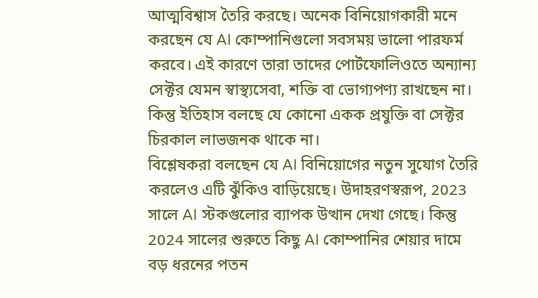আত্মবিশ্বাস তৈরি করছে। অনেক বিনিয়োগকারী মনে করছেন যে AI কোম্পানিগুলো সবসময় ভালো পারফর্ম করবে। এই কারণে তারা তাদের পোর্টফোলিওতে অন্যান্য সেক্টর যেমন স্বাস্থ্যসেবা, শক্তি বা ভোগ্যপণ্য রাখছেন না। কিন্তু ইতিহাস বলছে যে কোনো একক প্রযুক্তি বা সেক্টর চিরকাল লাভজনক থাকে না।
বিশ্লেষকরা বলছেন যে AI বিনিয়োগের নতুন সুযোগ তৈরি করলেও এটি ঝুঁকিও বাড়িয়েছে। উদাহরণস্বরূপ, 2023 সালে AI স্টকগুলোর ব্যাপক উত্থান দেখা গেছে। কিন্তু 2024 সালের শুরুতে কিছু AI কোম্পানির শেয়ার দামে বড় ধরনের পতন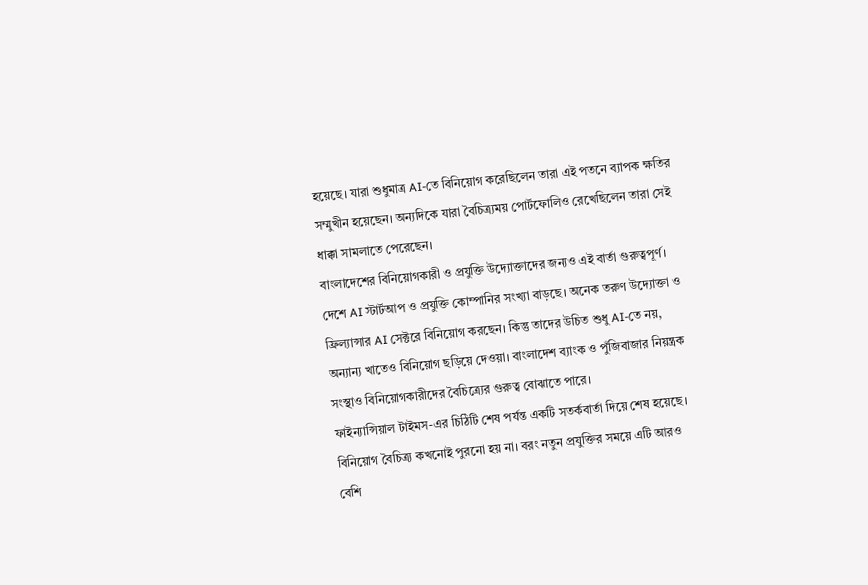হয়েছে। যারা শুধুমাত্র AI-তে বিনিয়োগ করেছিলেন তারা এই পতনে ব্যাপক ক্ষতির সম্মুখীন হয়েছেন। অন্যদিকে যারা বৈচিত্র্যময় পোর্টফোলিও রেখেছিলেন তারা সেই ধাক্কা সামলাতে পেরেছেন।
বাংলাদেশের বিনিয়োগকারী ও প্রযুক্তি উদ্যোক্তাদের জন্যও এই বার্তা গুরুত্বপূর্ণ। দেশে AI স্টার্টআপ ও প্রযুক্তি কোম্পানির সংখ্যা বাড়ছে। অনেক তরুণ উদ্যোক্তা ও ফ্রিল্যান্সার AI সেক্টরে বিনিয়োগ করছেন। কিন্তু তাদের উচিত শুধু AI-তে নয়, অন্যান্য খাতেও বিনিয়োগ ছড়িয়ে দেওয়া। বাংলাদেশ ব্যাংক ও পুঁজিবাজার নিয়ন্ত্রক সংস্থাও বিনিয়োগকারীদের বৈচিত্র্যের গুরুত্ব বোঝাতে পারে।
ফাইন্যান্সিয়াল টাইমস-এর চিঠিটি শেষ পর্যন্ত একটি সতর্কবার্তা দিয়ে শেষ হয়েছে। বিনিয়োগ বৈচিত্র্য কখনোই পুরনো হয় না। বরং নতুন প্রযুক্তির সময়ে এটি আরও বেশি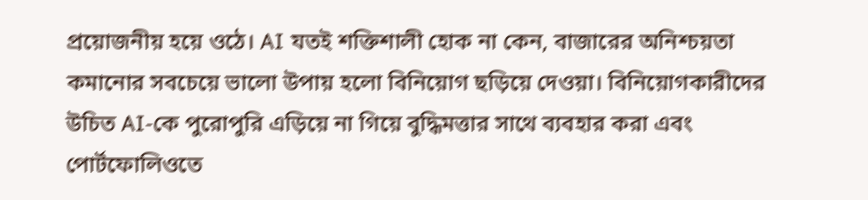প্রয়োজনীয় হয়ে ওঠে। AI যতই শক্তিশালী হোক না কেন, বাজারের অনিশ্চয়তা কমানোর সবচেয়ে ভালো উপায় হলো বিনিয়োগ ছড়িয়ে দেওয়া। বিনিয়োগকারীদের উচিত AI-কে পুরোপুরি এড়িয়ে না গিয়ে বুদ্ধিমত্তার সাথে ব্যবহার করা এবং পোর্টফোলিওতে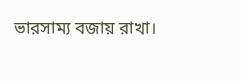ভারসাম্য বজায় রাখা।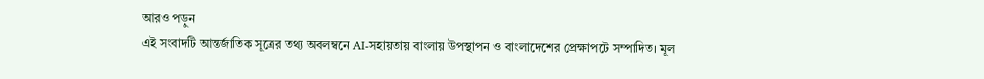আরও পড়ুন
এই সংবাদটি আন্তর্জাতিক সূত্রের তথ্য অবলম্বনে AI-সহায়তায় বাংলায় উপস্থাপন ও বাংলাদেশের প্রেক্ষাপটে সম্পাদিত। মূল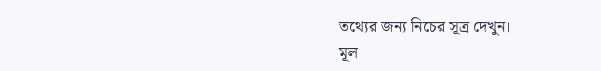তথ্যের জন্য নিচের সূত্র দেখুন।
মূল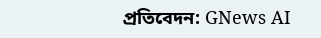প্রতিবেদন: GNews AI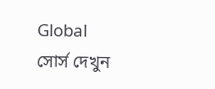Global
সোর্স দেখুন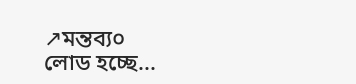↗মন্তব্য০
লোড হচ্ছে...